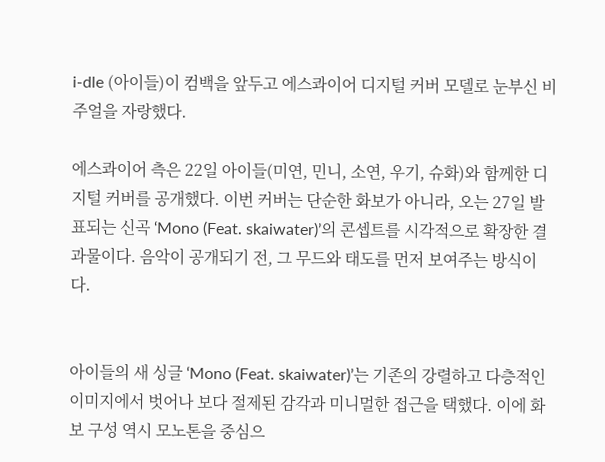i-dle (아이들)이 컴백을 앞두고 에스콰이어 디지털 커버 모델로 눈부신 비주얼을 자랑했다.

에스콰이어 측은 22일 아이들(미연, 민니, 소연, 우기, 슈화)와 함께한 디지털 커버를 공개했다. 이번 커버는 단순한 화보가 아니라, 오는 27일 발표되는 신곡 ‘Mono (Feat. skaiwater)’의 콘셉트를 시각적으로 확장한 결과물이다. 음악이 공개되기 전, 그 무드와 태도를 먼저 보여주는 방식이다.


아이들의 새 싱글 ‘Mono (Feat. skaiwater)’는 기존의 강렬하고 다층적인 이미지에서 벗어나 보다 절제된 감각과 미니멀한 접근을 택했다. 이에 화보 구성 역시 모노톤을 중심으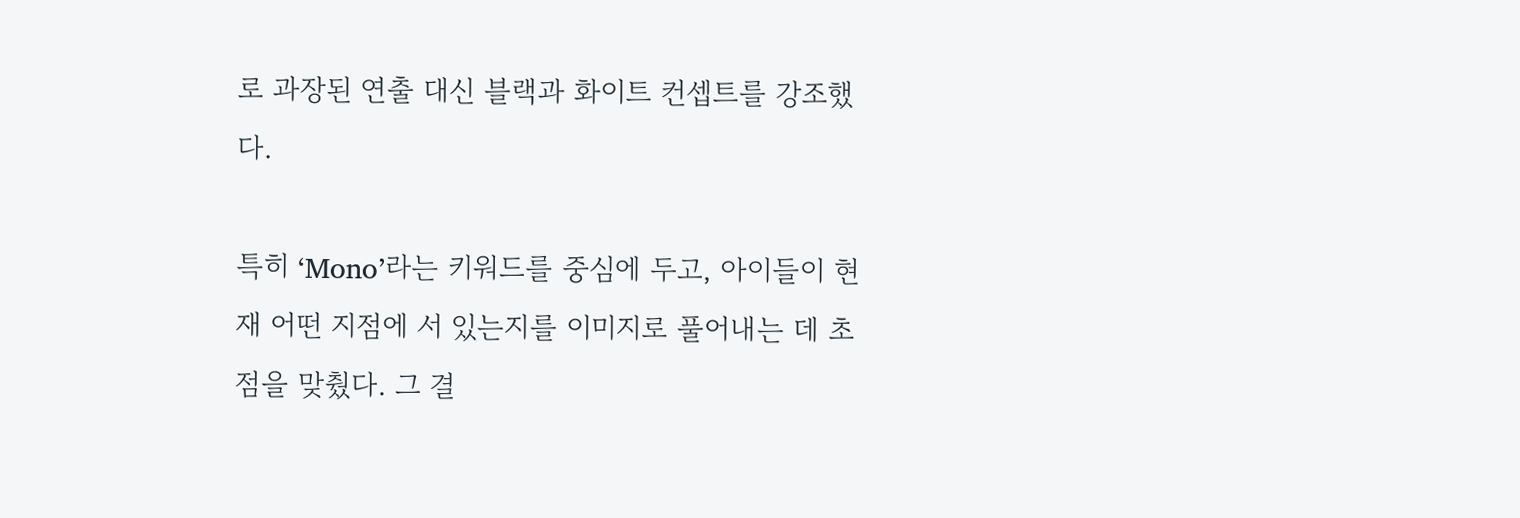로 과장된 연출 대신 블랙과 화이트 컨셉트를 강조했다.

특히 ‘Mono’라는 키워드를 중심에 두고, 아이들이 현재 어떤 지점에 서 있는지를 이미지로 풀어내는 데 초점을 맞췄다. 그 결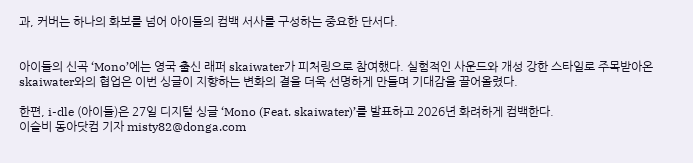과, 커버는 하나의 화보를 넘어 아이들의 컴백 서사를 구성하는 중요한 단서다.


아이들의 신곡 ‘Mono’에는 영국 출신 래퍼 skaiwater가 피처링으로 참여했다. 실험적인 사운드와 개성 강한 스타일로 주목받아온 skaiwater와의 협업은 이번 싱글이 지향하는 변화의 결을 더욱 선명하게 만들며 기대감을 끌어올렸다.

한편, i-dle (아이들)은 27일 디지털 싱글 ‘Mono (Feat. skaiwater)’를 발표하고 2026년 화려하게 컴백한다.
이슬비 동아닷컴 기자 misty82@donga.com